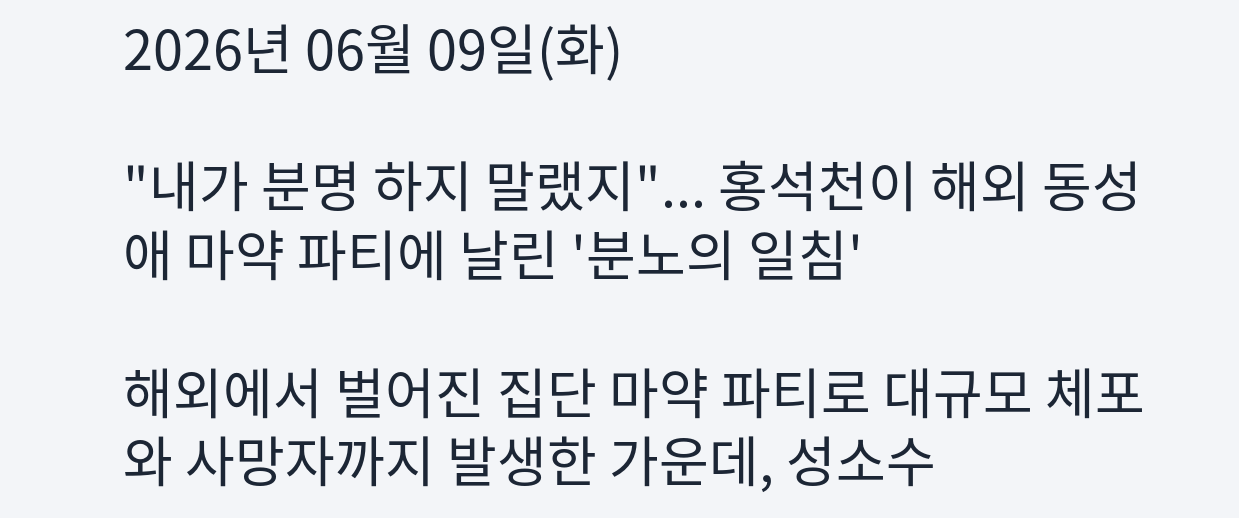2026년 06월 09일(화)

"내가 분명 하지 말랬지"... 홍석천이 해외 동성애 마약 파티에 날린 '분노의 일침'

해외에서 벌어진 집단 마약 파티로 대규모 체포와 사망자까지 발생한 가운데, 성소수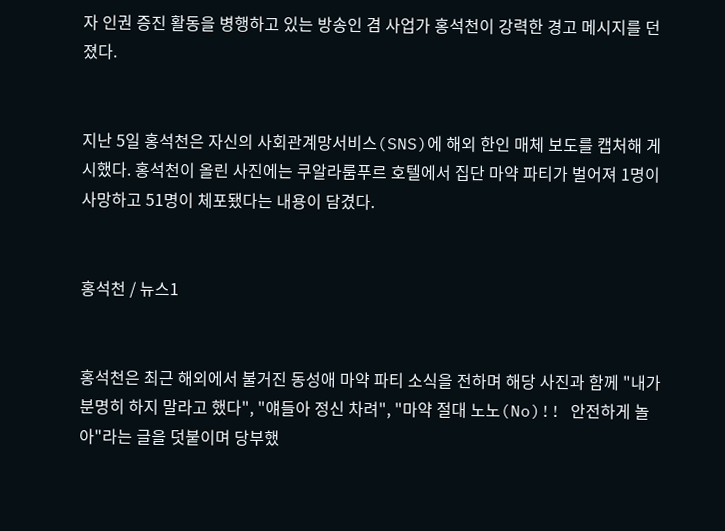자 인권 증진 활동을 병행하고 있는 방송인 겸 사업가 홍석천이 강력한 경고 메시지를 던졌다.


지난 5일 홍석천은 자신의 사회관계망서비스(SNS)에 해외 한인 매체 보도를 캡처해 게시했다. 홍석천이 올린 사진에는 쿠알라룸푸르 호텔에서 집단 마약 파티가 벌어져 1명이 사망하고 51명이 체포됐다는 내용이 담겼다.


홍석천 / 뉴스1


홍석천은 최근 해외에서 불거진 동성애 마약 파티 소식을 전하며 해당 사진과 함께 "내가 분명히 하지 말라고 했다", "얘들아 정신 차려", "마약 절대 노노(No)!! 안전하게 놀아"라는 글을 덧붙이며 당부했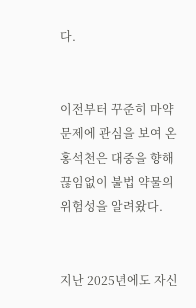다.


이전부터 꾸준히 마약 문제에 관심을 보여 온 홍석천은 대중을 향해 끊임없이 불법 약물의 위험성을 알려왔다.


지난 2025년에도 자신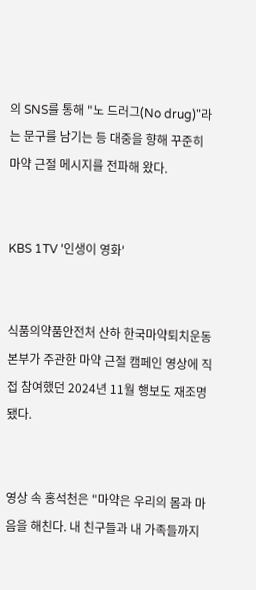의 SNS를 통해 "노 드러그(No drug)"라는 문구를 남기는 등 대중을 향해 꾸준히 마약 근절 메시지를 전파해 왔다.


KBS 1TV '인생이 영화'


식품의약품안전처 산하 한국마약퇴치운동본부가 주관한 마약 근절 캠페인 영상에 직접 참여했던 2024년 11월 행보도 재조명됐다.


영상 속 홍석천은 "마약은 우리의 몸과 마음을 해친다. 내 친구들과 내 가족들까지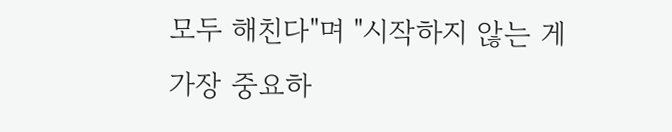모두 해친다"며 "시작하지 않는 게 가장 중요하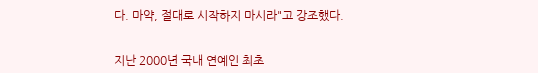다. 마약, 절대로 시작하지 마시라"고 강조했다.


지난 2000년 국내 연예인 최초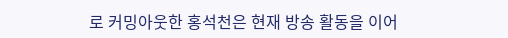로 커밍아웃한 홍석천은 현재 방송 활동을 이어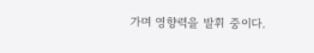가며 영향력을 발휘 중이다.